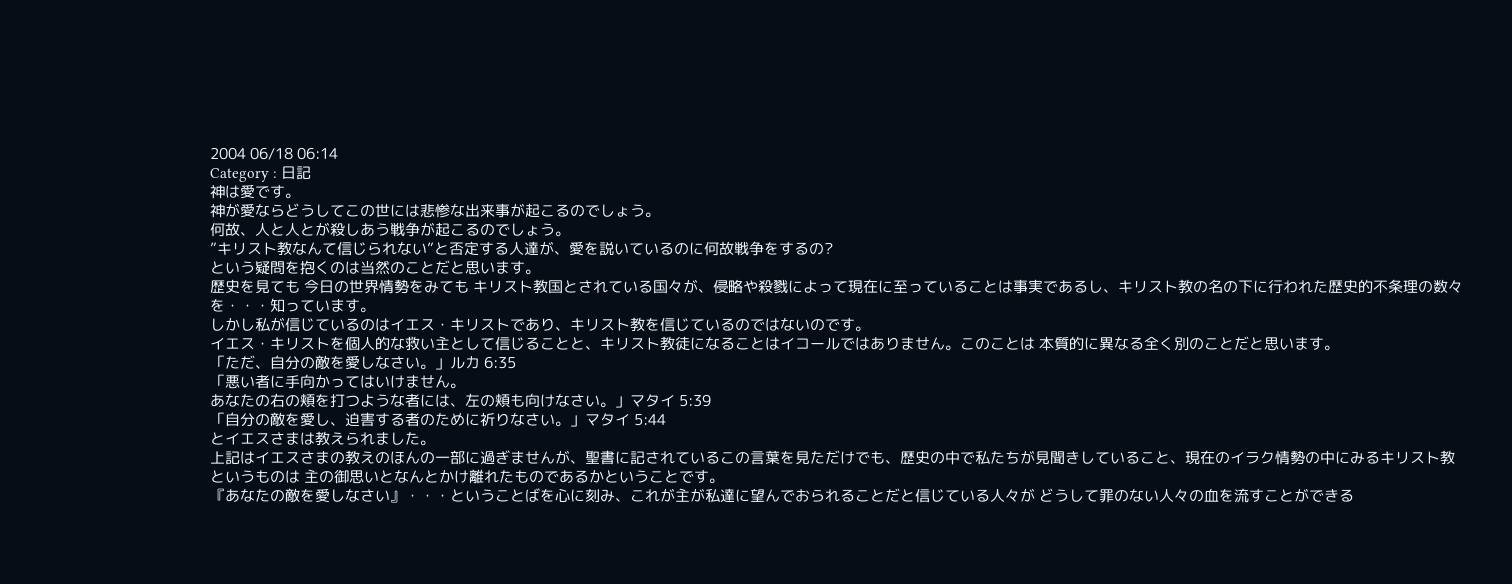2004 06/18 06:14
Category : 日記
神は愛です。
神が愛ならどうしてこの世には悲惨な出来事が起こるのでしょう。
何故、人と人とが殺しあう戦争が起こるのでしょう。
”キリスト教なんて信じられない”と否定する人達が、愛を説いているのに何故戦争をするの?
という疑問を抱くのは当然のことだと思います。
歴史を見ても 今日の世界情勢をみても キリスト教国とされている国々が、侵略や殺戮によって現在に至っていることは事実であるし、キリスト教の名の下に行われた歴史的不条理の数々を・・・知っています。
しかし私が信じているのはイエス・キリストであり、キリスト教を信じているのではないのです。
イエス・キリストを個人的な救い主として信じることと、キリスト教徒になることはイコールではありません。このことは 本質的に異なる全く別のことだと思います。
「ただ、自分の敵を愛しなさい。」ルカ 6:35
「悪い者に手向かってはいけません。
あなたの右の頬を打つような者には、左の頬も向けなさい。」マタイ 5:39
「自分の敵を愛し、迫害する者のために祈りなさい。」マタイ 5:44
とイエスさまは教えられました。
上記はイエスさまの教えのほんの一部に過ぎませんが、聖書に記されているこの言葉を見ただけでも、歴史の中で私たちが見聞きしていること、現在のイラク情勢の中にみるキリスト教というものは 主の御思いとなんとかけ離れたものであるかということです。
『あなたの敵を愛しなさい』・・・ということばを心に刻み、これが主が私達に望んでおられることだと信じている人々が どうして罪のない人々の血を流すことができる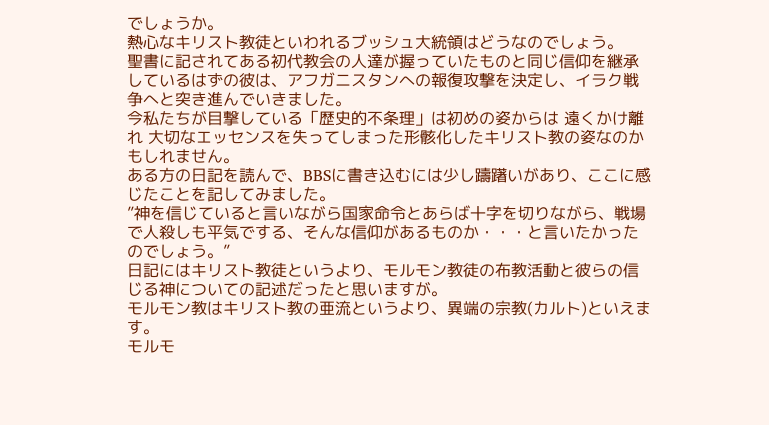でしょうか。
熱心なキリスト教徒といわれるブッシュ大統領はどうなのでしょう。
聖書に記されてある初代教会の人達が握っていたものと同じ信仰を継承しているはずの彼は、アフガニスタンへの報復攻撃を決定し、イラク戦争へと突き進んでいきました。
今私たちが目撃している「歴史的不条理」は初めの姿からは 遠くかけ離れ 大切なエッセンスを失ってしまった形骸化したキリスト教の姿なのかもしれません。
ある方の日記を読んで、BBSに書き込むには少し躊躇いがあり、ここに感じたことを記してみました。
”神を信じていると言いながら国家命令とあらば十字を切りながら、戦場で人殺しも平気でする、そんな信仰があるものか・・・と言いたかったのでしょう。”
日記にはキリスト教徒というより、モルモン教徒の布教活動と彼らの信じる神についての記述だったと思いますが。
モルモン教はキリスト教の亜流というより、異端の宗教(カルト)といえます。
モルモ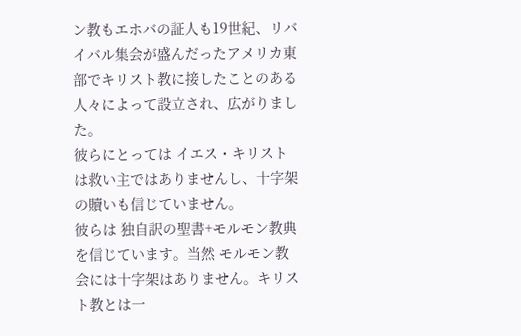ン教もエホバの証人も19世紀、リバイバル集会が盛んだったアメリカ東部でキリスト教に接したことのある人々によって設立され、広がりました。
彼らにとっては イエス・キリストは救い主ではありませんし、十字架の贖いも信じていません。
彼らは 独自訳の聖書+モルモン教典を信じています。当然 モルモン教会には十字架はありません。キリスト教とは一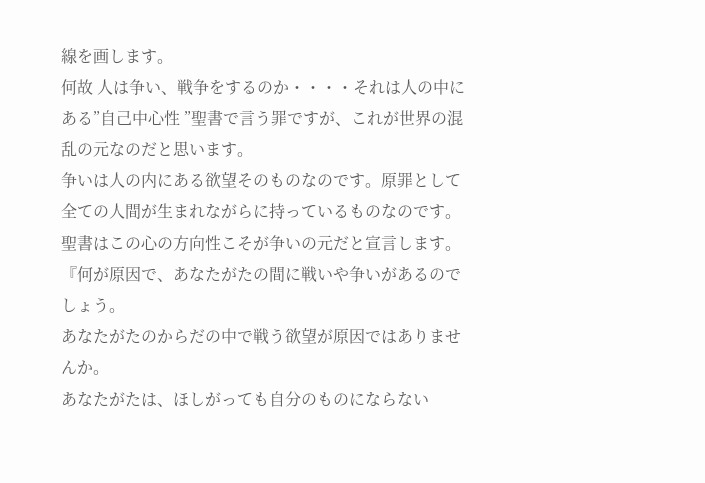線を画します。
何故 人は争い、戦争をするのか・・・・それは人の中にある”自己中心性 ”聖書で言う罪ですが、これが世界の混乱の元なのだと思います。
争いは人の内にある欲望そのものなのです。原罪として全ての人間が生まれながらに持っているものなのです。聖書はこの心の方向性こそが争いの元だと宣言します。
『何が原因で、あなたがたの間に戦いや争いがあるのでしょう。
あなたがたのからだの中で戦う欲望が原因ではありませんか。
あなたがたは、ほしがっても自分のものにならない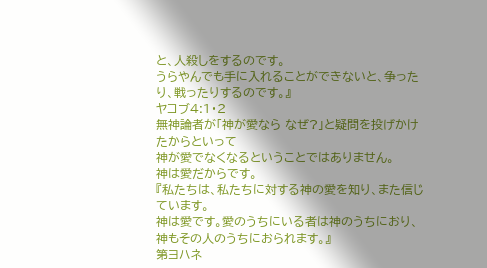と、人殺しをするのです。
うらやんでも手に入れることができないと、争ったり、戦ったりするのです。』
ヤコブ4:1・2
無神論者が「神が愛なら なぜ?」と疑問を投げかけたからといって
神が愛でなくなるということではありません。
神は愛だからです。
『私たちは、私たちに対する神の愛を知り、また信じています。
神は愛です。愛のうちにいる者は神のうちにおり、神もその人のうちにおられます。』
第ヨハネ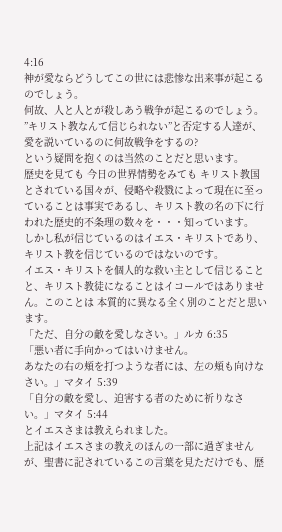4:16
神が愛ならどうしてこの世には悲惨な出来事が起こるのでしょう。
何故、人と人とが殺しあう戦争が起こるのでしょう。
”キリスト教なんて信じられない”と否定する人達が、愛を説いているのに何故戦争をするの?
という疑問を抱くのは当然のことだと思います。
歴史を見ても 今日の世界情勢をみても キリスト教国とされている国々が、侵略や殺戮によって現在に至っていることは事実であるし、キリスト教の名の下に行われた歴史的不条理の数々を・・・知っています。
しかし私が信じているのはイエス・キリストであり、キリスト教を信じているのではないのです。
イエス・キリストを個人的な救い主として信じることと、キリスト教徒になることはイコールではありません。このことは 本質的に異なる全く別のことだと思います。
「ただ、自分の敵を愛しなさい。」ルカ 6:35
「悪い者に手向かってはいけません。
あなたの右の頬を打つような者には、左の頬も向けなさい。」マタイ 5:39
「自分の敵を愛し、迫害する者のために祈りなさい。」マタイ 5:44
とイエスさまは教えられました。
上記はイエスさまの教えのほんの一部に過ぎませんが、聖書に記されているこの言葉を見ただけでも、歴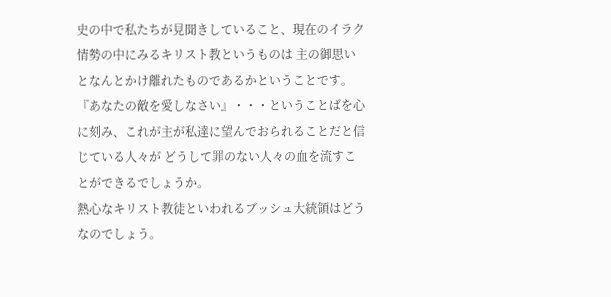史の中で私たちが見聞きしていること、現在のイラク情勢の中にみるキリスト教というものは 主の御思いとなんとかけ離れたものであるかということです。
『あなたの敵を愛しなさい』・・・ということばを心に刻み、これが主が私達に望んでおられることだと信じている人々が どうして罪のない人々の血を流すことができるでしょうか。
熱心なキリスト教徒といわれるブッシュ大統領はどうなのでしょう。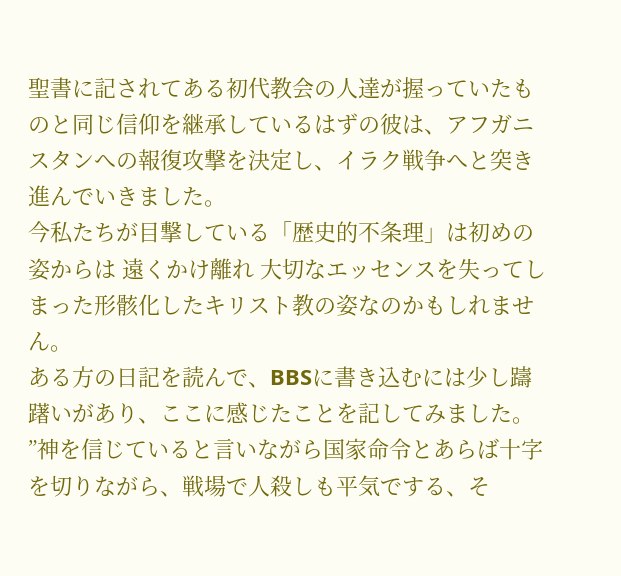聖書に記されてある初代教会の人達が握っていたものと同じ信仰を継承しているはずの彼は、アフガニスタンへの報復攻撃を決定し、イラク戦争へと突き進んでいきました。
今私たちが目撃している「歴史的不条理」は初めの姿からは 遠くかけ離れ 大切なエッセンスを失ってしまった形骸化したキリスト教の姿なのかもしれません。
ある方の日記を読んで、BBSに書き込むには少し躊躇いがあり、ここに感じたことを記してみました。
”神を信じていると言いながら国家命令とあらば十字を切りながら、戦場で人殺しも平気でする、そ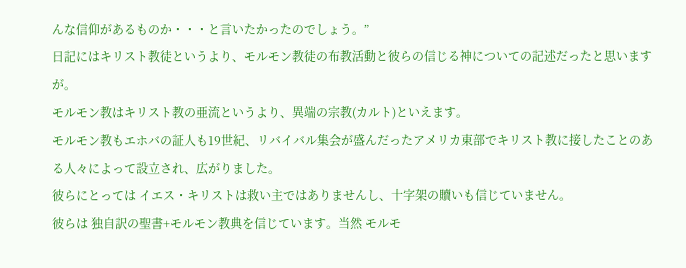んな信仰があるものか・・・と言いたかったのでしょう。”
日記にはキリスト教徒というより、モルモン教徒の布教活動と彼らの信じる神についての記述だったと思いますが。
モルモン教はキリスト教の亜流というより、異端の宗教(カルト)といえます。
モルモン教もエホバの証人も19世紀、リバイバル集会が盛んだったアメリカ東部でキリスト教に接したことのある人々によって設立され、広がりました。
彼らにとっては イエス・キリストは救い主ではありませんし、十字架の贖いも信じていません。
彼らは 独自訳の聖書+モルモン教典を信じています。当然 モルモ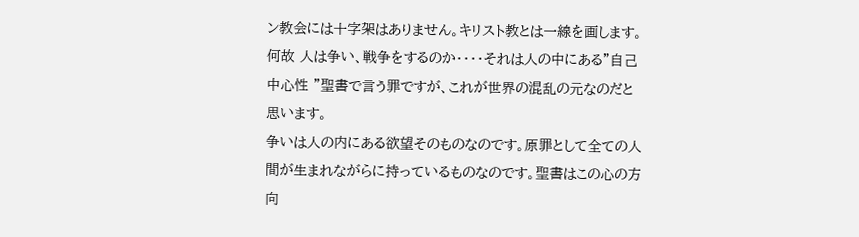ン教会には十字架はありません。キリスト教とは一線を画します。
何故 人は争い、戦争をするのか・・・・それは人の中にある”自己中心性 ”聖書で言う罪ですが、これが世界の混乱の元なのだと思います。
争いは人の内にある欲望そのものなのです。原罪として全ての人間が生まれながらに持っているものなのです。聖書はこの心の方向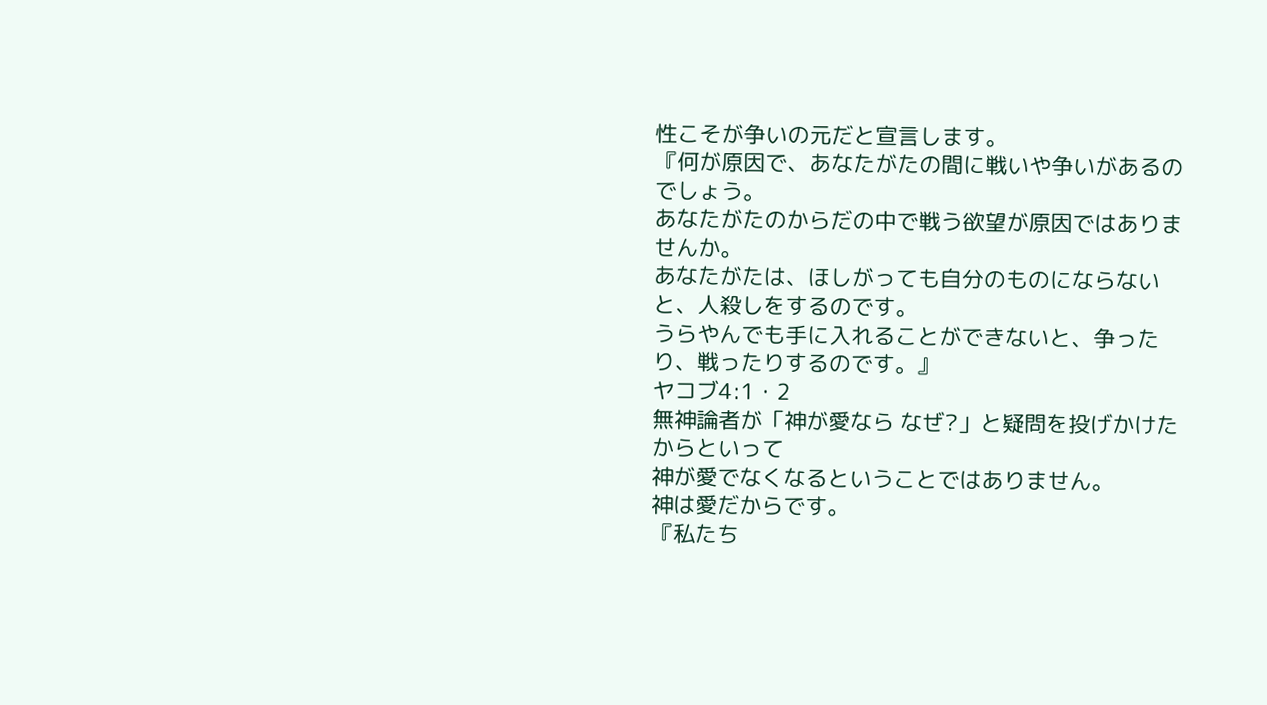性こそが争いの元だと宣言します。
『何が原因で、あなたがたの間に戦いや争いがあるのでしょう。
あなたがたのからだの中で戦う欲望が原因ではありませんか。
あなたがたは、ほしがっても自分のものにならないと、人殺しをするのです。
うらやんでも手に入れることができないと、争ったり、戦ったりするのです。』
ヤコブ4:1・2
無神論者が「神が愛なら なぜ?」と疑問を投げかけたからといって
神が愛でなくなるということではありません。
神は愛だからです。
『私たち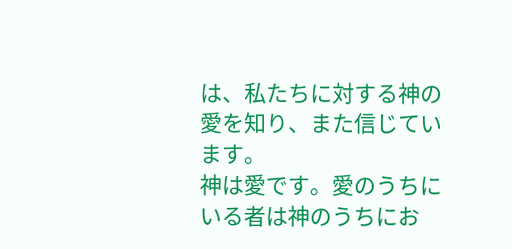は、私たちに対する神の愛を知り、また信じています。
神は愛です。愛のうちにいる者は神のうちにお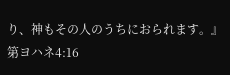り、神もその人のうちにおられます。』
第ヨハネ4:16